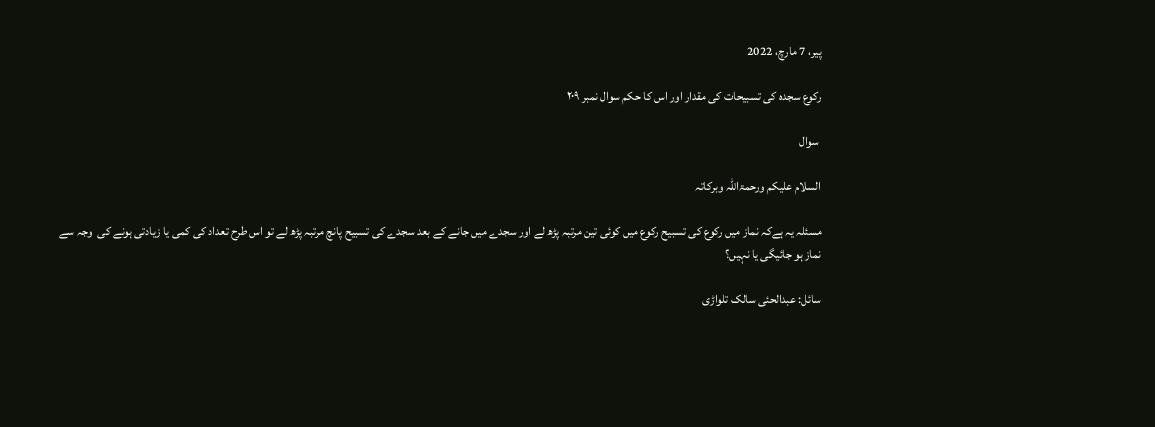پیر، 7 مارچ، 2022

رکوع سجدہ کی تسبیحات کی مقدار اور اس کا حکم سوال نمبر ٢٠٩

 سوال

السلام علیکم ورحمۃاللہ وبرکاتہ

مسئلہ یہ ہےکہ نماز میں رکوع کی تسبیح رکوع میں کوئی تین مرتبہ پڑھ لے اور سجدے میں جانے کے بعد سجدے کی تسبیح پانچ مرتبہ پڑھ لے تو اس طرح تعداد کی کمی یا زیادتی ہونے کی  وجہ سے نماز ہو جائیگی یا نہیں؟

سائل: عبدالحئی سالک تلواڑی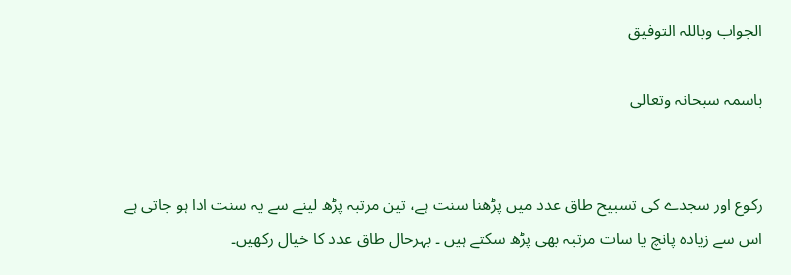الجواب وباللہ التوفیق

باسمہ سبحانہ وتعالی


رکوع اور سجدے کی تسبیح طاق عدد میں پڑھنا سنت ہے، تین مرتبہ پڑھ لینے سے یہ سنت ادا ہو جاتی ہے اس سے زیادہ پانچ یا سات مرتبہ بھی پڑھ سکتے ہیں ۔ بہرحال طاق عدد کا خیال رکھیں۔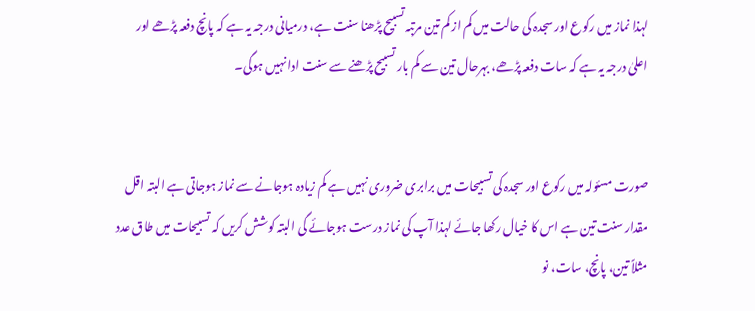لہذا نماز میں رکوع اور سجدہ کی حالت میں کم از کم تین مرتبہ تسبیح پڑھنا سنت ہے، درمیانی درجہ یہ ہے کہ پانچ دفعہ پڑھے اور اعلیٰ درجہ یہ ہے کہ سات دفعہ پڑھے، بہرحال تین سے کم بار تسبیح پڑھنے سے سنت ادا نہیں ہوگی۔


صورت مسئولہ میں رکوع اور سجدہ کی تسبیحات میں برابری ضروری نہیں ہے کم زیادہ ہوجانے سے نماز ہوجاتی ہے البتہ اقل مقدار سنت تین ہے اس کا خیال رکھا جائے لہذا آپ کی نماز درست ہوجائے گی البتہ کوشش کریں کہ تسبیحات میں طاق عدد مثلاً تین، پانچ، سات، نو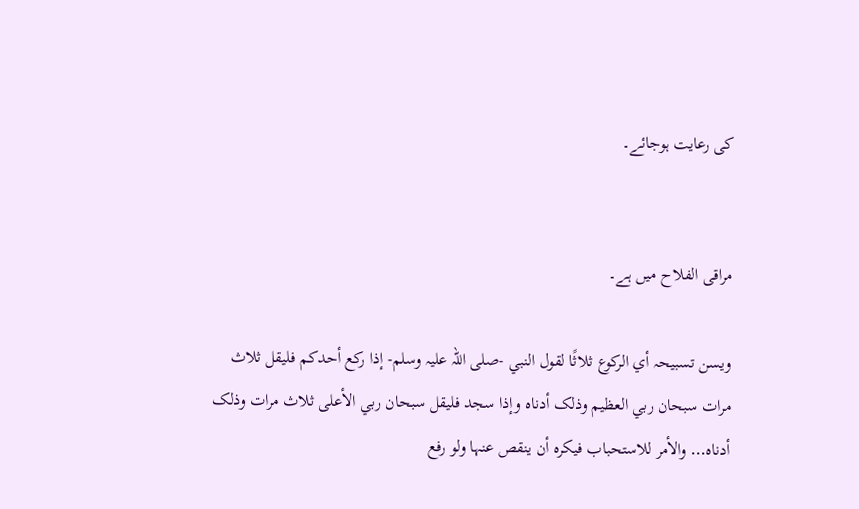کی رعایت ہوجائے۔


مراقی الفلاح میں ہے۔

ویسن تسبیحہ أي الرکوع ثلاثًا لقول النبي -صلی اللہ علیہ وسلم- إذا رکع أحدکم فلیقل ثلاث مرات سبحان ربي العظیم وذلک أدناہ وإذا سجد فلیقل سبحان ربي الأعلی ثلاث مرات وذلک أدناہ․․․ والأمر للاستحباب فیکرہ أن ینقص عنہا ولو رفع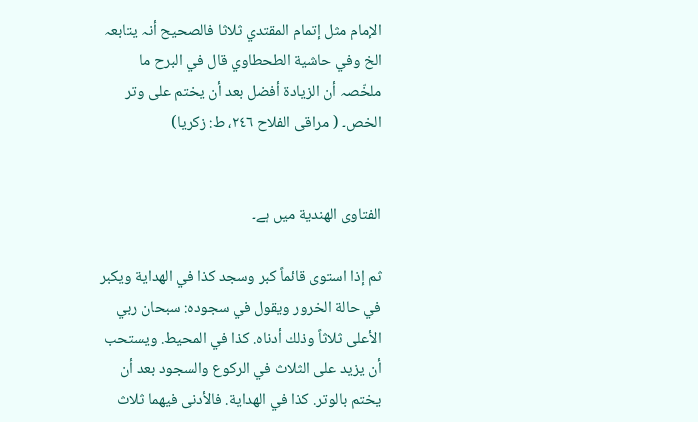الإمام مثل إتمام المقتدي ثلاثا فالصحیح أنہ یتابعہ الخ وفي حاشیة الطحطاوي قال في البرح ما ملخّصہ أن الزیادة أفضل بعد أن یختم علی وتر الخص۔ ( مراقی الفلاح ٢٤٦، ط: زکریا)


الفتاوى الهندية میں ہے۔

ثم إذا استوى قائماً كبر وسجد كذا في الهداية ويكبر في حالة الخرور ويقول في سجوده: سبحان ربي الأعلى ثلاثاً وذلك أدناه. كذا في المحيط. ويستحب أن يزيد على الثلاث في الركوع والسجود بعد أن يختم بالوتر. كذا في الهداية. فالأدنى فيهما ثلاث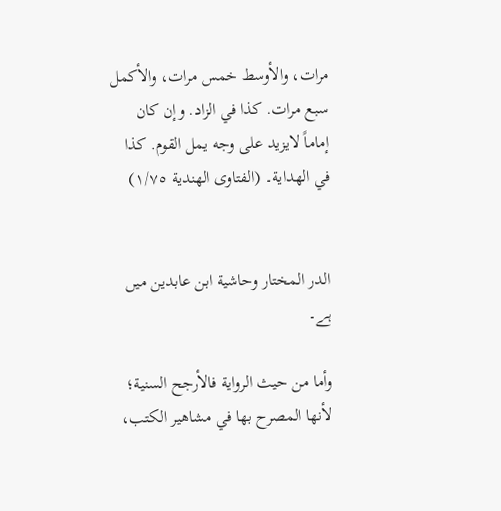مرات، والأوسط خمس مرات، والأكمل سبع مرات. كذا في الزاد. وإن كان إماماً لايزيد على وجه يمل القوم. كذا في الهداية۔ (الفتاوى الهندية ١/٧٥)


الدر المختار وحاشية ابن عابدين میں ہے۔

وأما من حيث الرواية فالأرجح السنية؛ لأنها المصرح بها في مشاهير الكتب،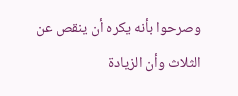وصرحوا بأنه يكره أن ينقص عن الثلاث وأن الزيادة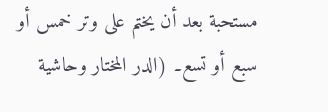مستحبة بعد أن يختم على وتر خمس أو سبع أو تسع۔ (الدر المختار وحاشية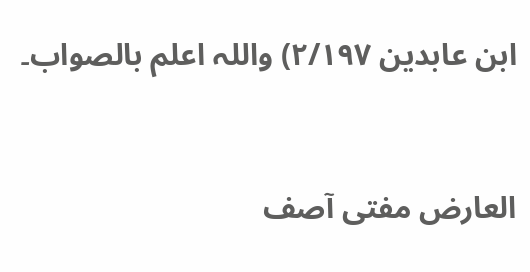ابن عابدين ٢/١٩٧) واللہ اعلم بالصواب۔


العارض مفتی آصف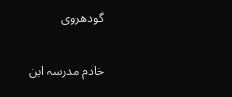گودھروی

خادم مدرسہ ابن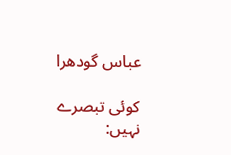عباس گودھرا

کوئی تبصرے نہیں: